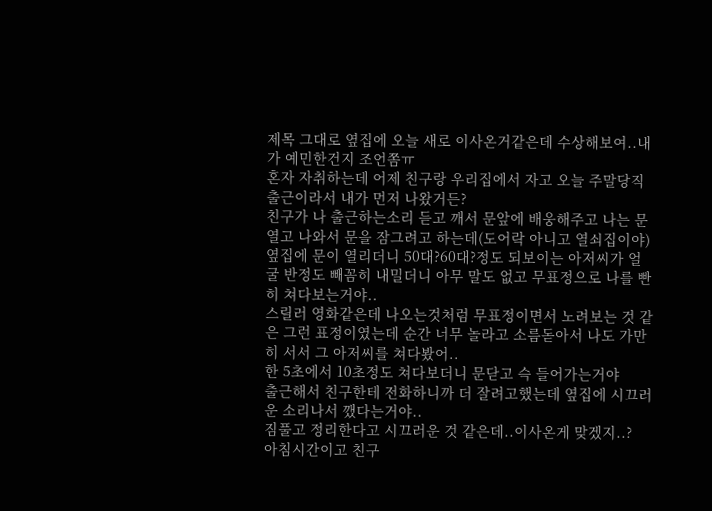제목 그대로 옆집에 오늘 새로 이사온거같은데 수상해보여..내가 예민한건지 조언쫌ㅠ
혼자 자취하는데 어제 친구랑 우리집에서 자고 오늘 주말당직 출근이라서 내가 먼저 나왔거든?
친구가 나 출근하는소리 듣고 깨서 문앞에 배웅해주고 나는 문열고 나와서 문을 잠그려고 하는데(도어락 아니고 열쇠집이야) 옆집에 문이 열리더니 50대?60대?정도 되보이는 아저씨가 얼굴 반정도 빼꼼히 내밀더니 아무 말도 없고 무표정으로 나를 빤히 쳐다보는거야..
스릴러 영화같은데 나오는것처럼 무표정이면서 노려보는 것 같은 그런 표정이였는데 순간 너무 놀라고 소름돋아서 나도 가만히 서서 그 아저씨를 쳐다봤어..
한 5초에서 10초정도 쳐다보더니 문닫고 슥 들어가는거야
출근해서 친구한테 전화하니까 더 잘려고했는데 옆집에 시끄러운 소리나서 깼다는거야..
짐풀고 정리한다고 시끄러운 것 같은데..이사온게 맞겠지..?
아침시간이고 친구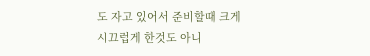도 자고 있어서 준비할때 크게 시끄럽게 한것도 아니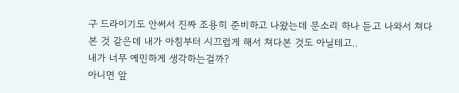구 드라이기도 안써서 진짜 조용히 준비하고 나왔는데 문소리 하나 듣고 나와서 쳐다본 것 같은데 내가 아침부터 시끄럽게 해서 쳐다본 것도 아닐테고..
내가 너무 예민하게 생각하는걸까?
아니면 앞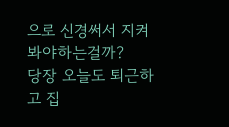으로 신경써서 지켜봐야하는걸까?
당장 오늘도 퇴근하고 집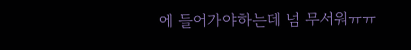에 들어가야하는데 넘 무서워ㅠㅠ